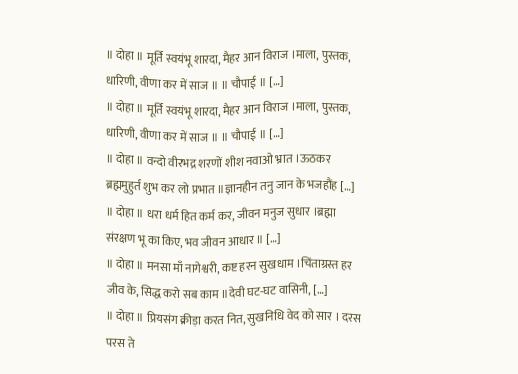॥ दोहा ॥ मूर्ति स्वयंभू शारदा, मैहर आन विराज ।माला, पुस्तक, धारिणी, वीणा कर में साज ॥ ॥ चौपाई ॥ […]
॥ दोहा ॥ मूर्ति स्वयंभू शारदा, मैहर आन विराज ।माला, पुस्तक, धारिणी, वीणा कर में साज ॥ ॥ चौपाई ॥ […]
॥ दोहा ॥ वन्दो वीरभद्र शरणों शीश नवाओ भ्रात ।ऊठकर ब्रह्ममुहुर्त शुभ कर लो प्रभात ॥ज्ञानहीन तनु जान के भजहौंह […]
॥ दोहा ॥ धरा धर्म हित कर्म कर, जीवन मनुज सुधार ।ब्रह्मा संरक्षण भू का किए, भव जीवन आधार ॥ […]
॥ दोहा ॥ मनसा माँ नागेश्वरी, कष्ट हरन सुखधाम ।चिंताग्रस्त हर जीव के, सिद्ध करो सब काम ॥देवी घट-घट वासिनी, […]
॥ दोहा ॥ प्रियसंग क्रीड़ा करत नित, सुखनिधि वेद को सार । दरस परस ते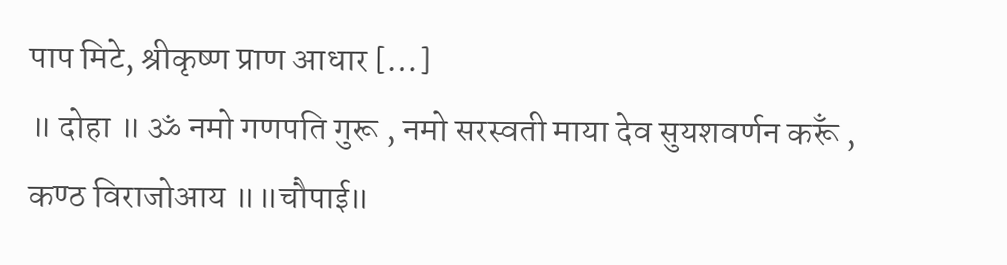पाप मिटे, श्रीकृष्ण प्राण आधार […]
॥ दोहा ॥ ॐ नमो गणपति गुरू , नमो सरस्वती माया देव सुयशवर्णन करूँ , कण्ठ विराजोआय ॥॥चौपाई॥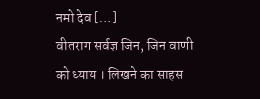नमो देव […]
वीतराग सर्वज्ञ जिन, जिन वाणी को ध्याय । लिखने का साहस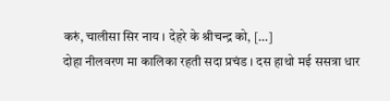करुं, चालीसा सिर नाय । देहरे के श्रीचन्द्र को, […]
दोहा नीलवरण मा कालिका रहती सदा प्रचंड । दस हाथो मई ससत्रा धार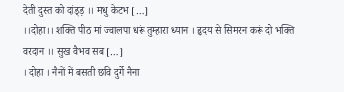देती दुस्त को दांड्ड़ ।। मधु केटभ […]
।।दोहा।। शक्ति पीठ मां ज्वालपा धरूं तुम्हारा ध्यान । हृदय से सिमरन करूं दो भक्ति वरदान ।। सुख वैभव सब […]
। दोहा । नैनों में बसती छवि दुर्गे नैना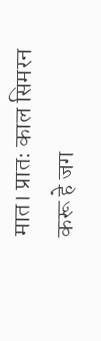मात। प्रातः काल सिमरन करू हे जग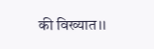की विख्यात।।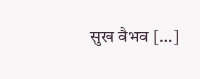सुख वैभव […]